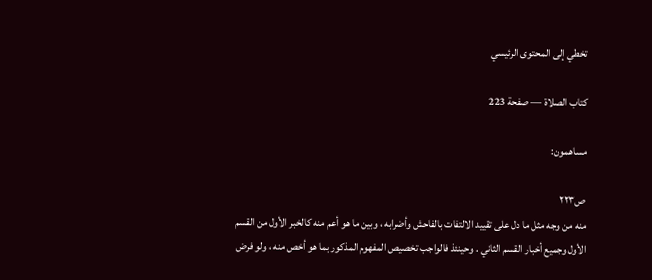تخطي إلى المحتوى الرئيسي

كتاب الصلاة — صفحة 223

مساهمون:

ص٢٢٣
منه من وجه مثل ما دل على تقييد الالتفات بالفاحش وأضرابه ، وبين ما هو أعم منه كالخبر الأول من القسم الأول وجميع أخبار القسم الثاني . وحينئذ فالواجب تخصيص المفهوم المذكور بما هو أخص منه ، ولو فرض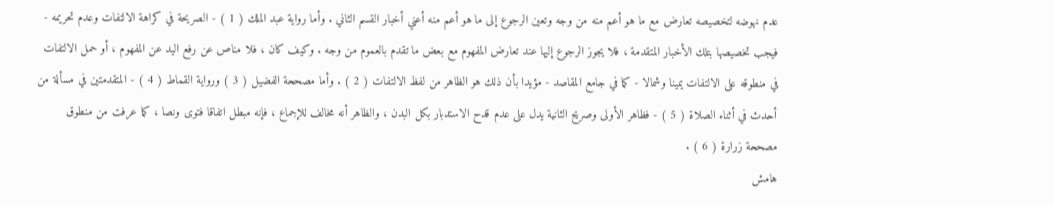عدم نهوضه لتخصيصه تعارض مع ما هو أعم منه من وجه وتعين الرجوع إلى ما هو أعم منه أعني أخبار القسم الثاني . وأما رواية عبد الملك ( 1 ) - الصريحة في كراهة الالتفات وعدم تحريمه - فيجب تخصيصها بتلك الأخبار المتقدمة ، فلا يجوز الرجوع إليها عند تعارض المفهوم مع بعض ما تقدم بالعموم من وجه . وكيف كان ، فلا مناص عن رفع اليد عن المفهوم ، أو حمل الالتفات في منطوقه على الالتفات يمينا وشمالا - كما في جامع المقاصد - مؤيدا بأن ذلك هو الظاهر من لفظ الالتفات ( 2 ) . وأما مصححة الفضيل ( 3 ) ورواية القماط ( 4 ) - المتقدمتين في مسألة من أحدث في أثناء الصلاة ( 5 ) - فظاهر الأولى وصريح الثانية يدل على عدم قدح الاستدبار بكل البدن ، والظاهر أنه مخالف للإجماع ، فإنه مبطل اتفاقا فتوى ونصا ، كما عرفت من منطوق مصححة زرارة ( 6 ) .
هامش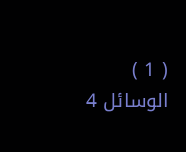( 1 ) الوسائل 4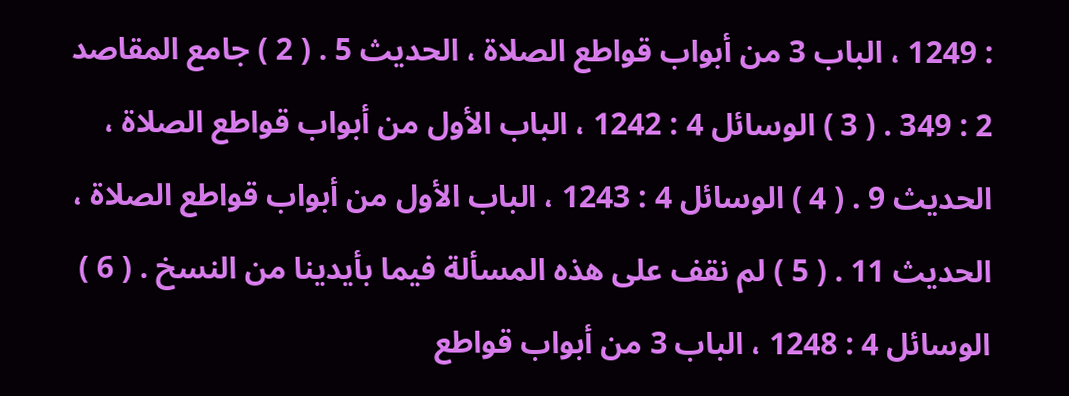: 1249 ، الباب 3 من أبواب قواطع الصلاة ، الحديث 5 . ( 2 ) جامع المقاصد 2 : 349 . ( 3 ) الوسائل 4 : 1242 ، الباب الأول من أبواب قواطع الصلاة ، الحديث 9 . ( 4 ) الوسائل 4 : 1243 ، الباب الأول من أبواب قواطع الصلاة ، الحديث 11 . ( 5 ) لم نقف على هذه المسألة فيما بأيدينا من النسخ . ( 6 ) الوسائل 4 : 1248 ، الباب 3 من أبواب قواطع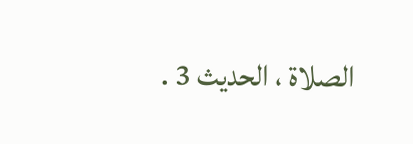الصلاة ، الحديث 3 .